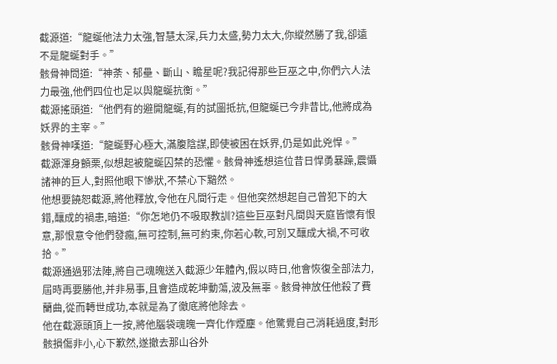截源道:“龍蜒他法力太強,智慧太深,兵力太盛,勢力太大,你縱然勝了我,卻遠不是龍蜒對手。”
骸骨神問道:“神荼、郁壘、斷山、瞻星呢?我記得那些巨巫之中,你們六人法力最強,他們四位也足以與龍蜒抗衡。”
截源搖頭道:“他們有的避開龍蜒,有的試圖抵抗,但龍蜒已今非昔比,他將成為妖界的主宰。”
骸骨神嘆道:“龍蜒野心極大,滿腹陰謀,即使被困在妖界,仍是如此兇悍。”
截源渾身顫栗,似想起被龍蜒囚禁的恐懼。骸骨神遙想這位昔日悍勇暴躁,震懾諸神的巨人,對照他眼下慘狀,不禁心下黯然。
他想要饒恕截源,將他釋放,令他在凡間行走。但他突然想起自己曾犯下的大錯,釀成的禍患,暗道:“你怎地仍不吸取教訓?這些巨巫對凡間與天庭皆懷有恨意,那恨意令他們發瘋,無可控制,無可約束,你若心軟,可別又釀成大禍,不可收拾。”
截源通過邪法陣,將自己魂魄送入截源少年體內,假以時日,他會恢復全部法力,屆時再要勝他,并非易事,且會造成乾坤動蕩,波及無辜。骸骨神放任他殺了費蘭曲,從而轉世成功,本就是為了徹底將他除去。
他在截源頭頂上一按,將他腦袋魂魄一齊化作煙塵。他驚覺自己消耗過度,對形骸損傷非小,心下歉然,遂撤去那山谷外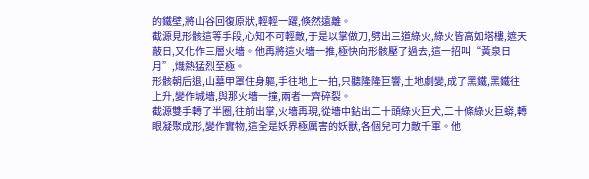的鐵壁,將山谷回復原狀,輕輕一躍,倏然遠離。
截源見形骸這等手段,心知不可輕敵,于是以掌做刀,劈出三道綠火,綠火皆高如塔樓,遮天蔽日,又化作三層火墻。他再將這火墻一推,極快向形骸壓了過去,這一招叫“黃泉日月”,熾熱猛烈至極。
形骸朝后退,山墓甲罩住身軀,手往地上一拍,只聽隆隆巨響,土地劇變,成了黑鐵,黑鐵往上升,變作城墻,與那火墻一撞,兩者一齊碎裂。
截源雙手轉了半圈,往前出掌,火墻再現,從墻中鉆出二十頭綠火巨犬,二十條綠火巨蟒,轉眼凝聚成形,變作實物,這全是妖界極厲害的妖獸,各個兒可力敵千軍。他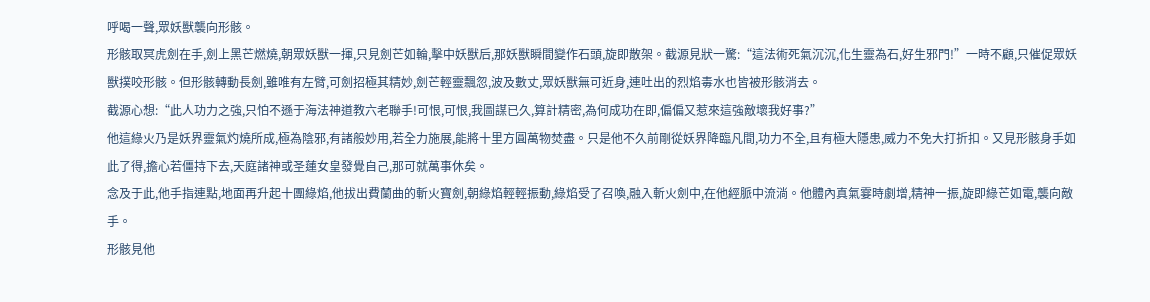呼喝一聲,眾妖獸襲向形骸。
形骸取冥虎劍在手,劍上黑芒燃燒,朝眾妖獸一揮,只見劍芒如輪,擊中妖獸后,那妖獸瞬間變作石頭,旋即散架。截源見狀一驚:“這法術死氣沉沉,化生靈為石,好生邪門!”一時不顧,只催促眾妖獸撲咬形骸。但形骸轉動長劍,雖唯有左臂,可劍招極其精妙,劍芒輕靈飄忽,波及數丈,眾妖獸無可近身,連吐出的烈焰毒水也皆被形骸消去。
截源心想:“此人功力之強,只怕不遜于海法神道教六老聯手!可恨,可恨,我圖謀已久,算計精密,為何成功在即,偏偏又惹來這強敵壞我好事?”
他這綠火乃是妖界靈氣灼燒所成,極為陰邪,有諸般妙用,若全力施展,能將十里方圓萬物焚盡。只是他不久前剛從妖界降臨凡間,功力不全,且有極大隱患,威力不免大打折扣。又見形骸身手如此了得,擔心若僵持下去,天庭諸神或圣蓮女皇發覺自己,那可就萬事休矣。
念及于此,他手指連點,地面再升起十團綠焰,他拔出費蘭曲的斬火寶劍,朝綠焰輕輕振動,綠焰受了召喚,融入斬火劍中,在他經脈中流淌。他體內真氣霎時劇增,精神一振,旋即綠芒如電,襲向敵手。
形骸見他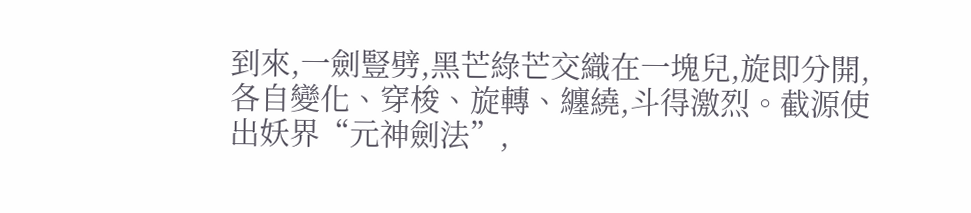到來,一劍豎劈,黑芒綠芒交織在一塊兒,旋即分開,各自變化、穿梭、旋轉、纏繞,斗得激烈。截源使出妖界“元神劍法”,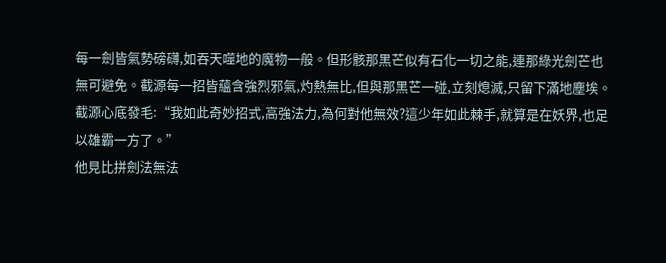每一劍皆氣勢磅礴,如吞天噬地的魔物一般。但形骸那黑芒似有石化一切之能,連那綠光劍芒也無可避免。截源每一招皆蘊含強烈邪氣,灼熱無比,但與那黑芒一碰,立刻熄滅,只留下滿地塵埃。
截源心底發毛:“我如此奇妙招式,高強法力,為何對他無效?這少年如此棘手,就算是在妖界,也足以雄霸一方了。”
他見比拼劍法無法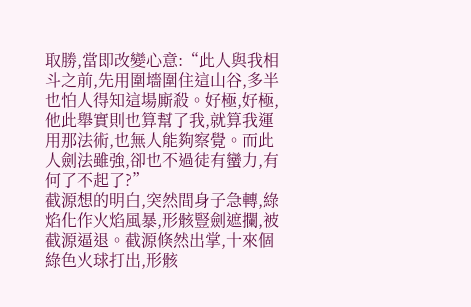取勝,當即改變心意:“此人與我相斗之前,先用圍墻圍住這山谷,多半也怕人得知這場廝殺。好極,好極,他此舉實則也算幫了我,就算我運用那法術,也無人能夠察覺。而此人劍法雖強,卻也不過徒有蠻力,有何了不起了?”
截源想的明白,突然間身子急轉,綠焰化作火焰風暴,形骸豎劍遮攔,被截源逼退。截源倏然出掌,十來個綠色火球打出,形骸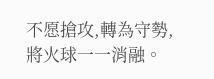不愿搶攻,轉為守勢,將火球一一消融。